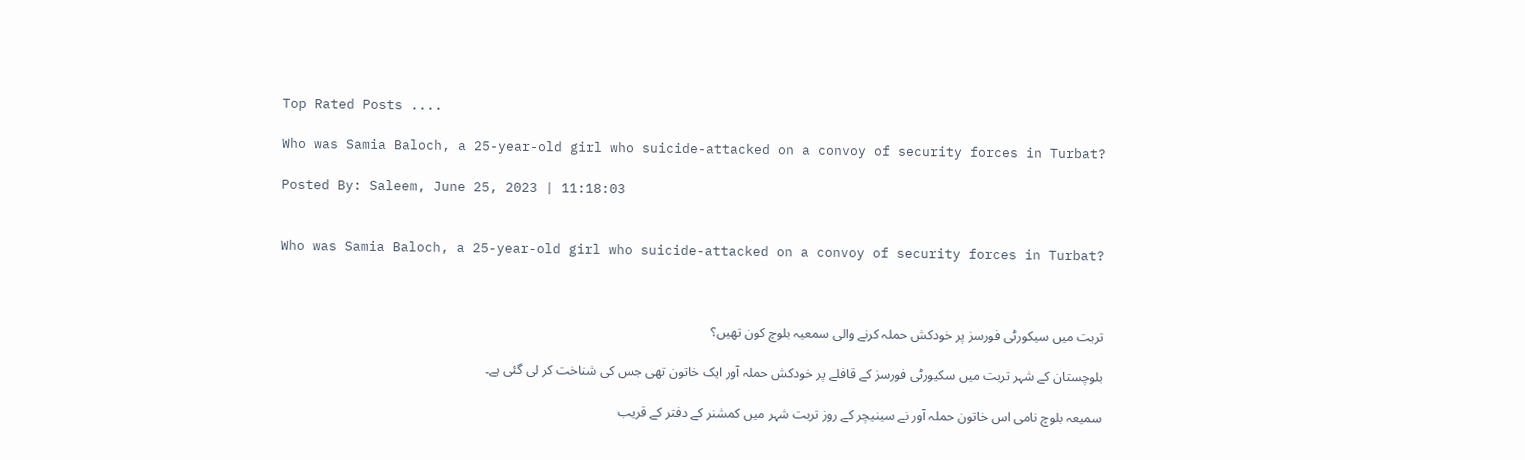Top Rated Posts ....

Who was Samia Baloch, a 25-year-old girl who suicide-attacked on a convoy of security forces in Turbat?

Posted By: Saleem, June 25, 2023 | 11:18:03


Who was Samia Baloch, a 25-year-old girl who suicide-attacked on a convoy of security forces in Turbat?



تربت میں سیکورٹی فورسز پر خودکش حملہ کرنے والی سمعیہ بلوچ کون تھیں؟

بلوچستان کے شہر تربت میں سکیورٹی فورسز کے قافلے پر خودکش حملہ آور ایک خاتون تھی جس کی شناخت کر لی گئی ہے۔

سمیعہ بلوچ نامی اس خاتون حملہ آور نے سینیچر کے روز تربت شہر میں کمشنر کے دفتر کے قریب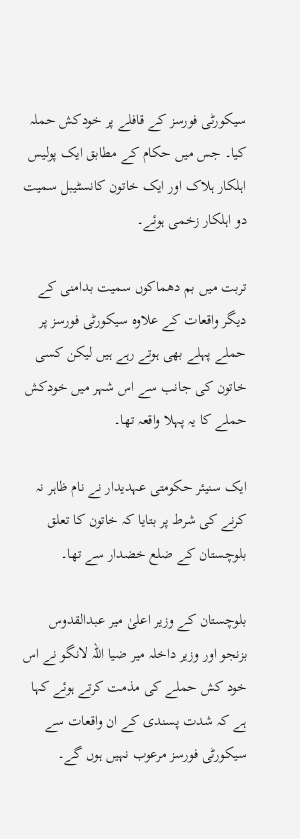سیکورٹی فورسز کے قافلے پر خودکش حملہ کیا۔ جس میں حکام کے مطابق ایک پولیس اہلکار ہلاک اور ایک خاتون کانسٹیبل سمیت دو اہلکار زخمی ہوئے۔

تربت میں بم دھماکوں سمیت بدامنی کے دیگر واقعات کے علاوہ سیکورٹی فورسز پر حملے پہلے بھی ہوتے رہے ہیں لیکن کسی خاتون کی جانب سے اس شہر میں خودکش حملے کا یہ پہلا واقعہ تھا۔

ایک سنیئر حکومتی عہدیدار نے نام ظاہر نہ کرنے کی شرط پر بتایا کہ خاتون کا تعلق بلوچستان کے ضلع خضدار سے تھا۔

بلوچستان کے وزیر اعلیٰ میر عبدالقدوس بزنجو اور وزیر داخلہ میر ضیا اللہ لانگو نے اس خود کش حملے کی مذمت کرتے ہوئے کہا ہے کہ شدت پسندی کے ان واقعات سے سیکورٹی فورسز مرعوب نہیں ہوں گے۔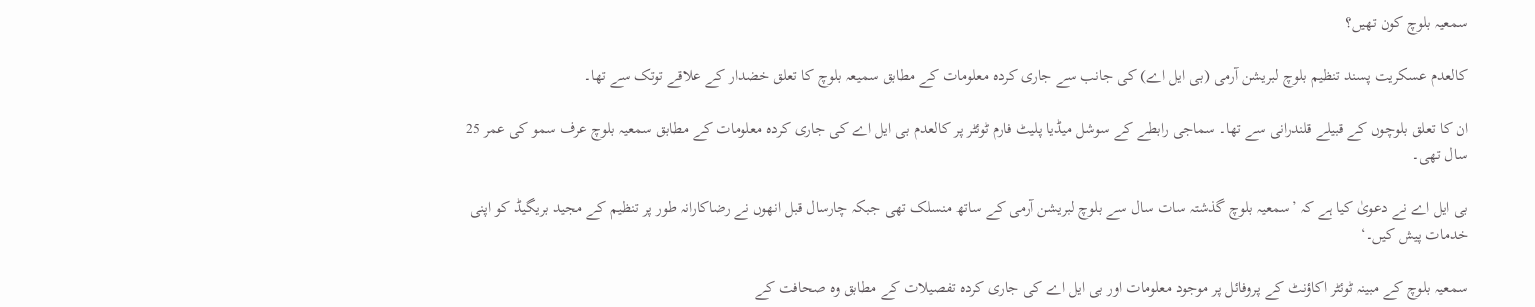سمعیہ بلوچ کون تھیں؟

کالعدم عسکریت پسند تنظیم بلوچ لبریشن آرمی (بی ایل اے) کی جانب سے جاری کردہ معلومات کے مطابق سمیعہ بلوچ کا تعلق خضدار کے علاقے توتک سے تھا۔

ان کا تعلق بلوچوں کے قبیلے قلندرانی سے تھا۔ سماجی رابطے کے سوشل میڈیا پلیٹ فارم ٹوئٹر پر کالعدم بی ایل اے کی جاری کردہ معلومات کے مطابق سمعیہ بلوچ عرف سمو کی عمر 25 سال تھی۔

بی ایل اے نے دعویٰ کیا ہے کہ ’سمعیہ بلوچ گذشتہ سات سال سے بلوچ لبریشن آرمی کے ساتھ منسلک تھی جبکہ چارسال قبل انھوں نے رضاکارانہ طور پر تنظیم کے مجید بریگیڈ کو اپنی خدمات پیش کیں۔‘

سمعیہ بلوچ کے مبینہ ٹوئٹر اکاؤنٹ کے پروفائل پر موجود معلومات اور بی ایل اے کی جاری کردہ تفصیلات کے مطابق وہ صحافت کے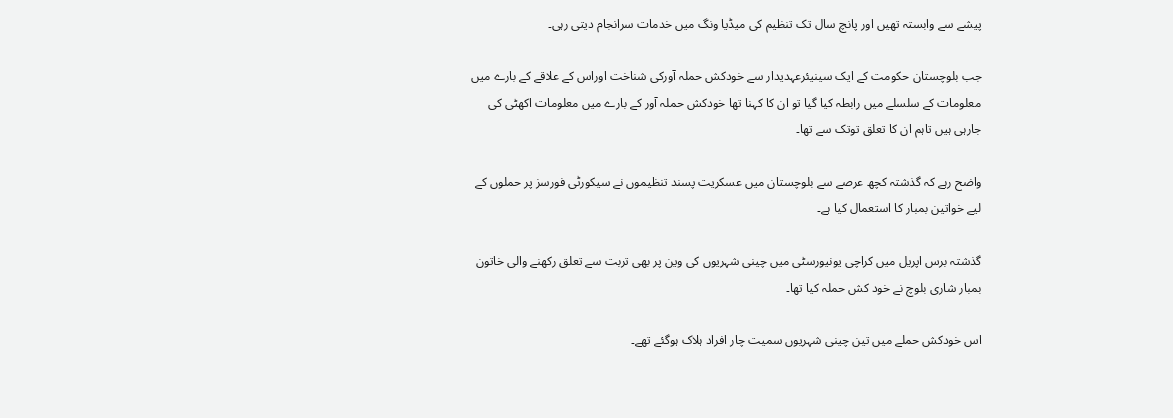پیشے سے وابستہ تھیں اور پانچ سال تک تنظیم کی میڈیا ونگ میں خدمات سرانجام دیتی رہی۔

جب بلوچستان حکومت کے ایک سینیئرعہدیدار سے خودکش حملہ آورکی شناخت اوراس کے علاقے کے بارے میں معلومات کے سلسلے میں رابطہ کیا گیا تو ان کا کہنا تھا خودکش حملہ آور کے بارے میں معلومات اکھٹی کی جارہی ہیں تاہم ان کا تعلق توتک سے تھا۔

واضح رہے کہ گذشتہ کچھ عرصے سے بلوچستان میں عسکریت پسند تنظیموں نے سیکورٹی فورسز پر حملوں کے لیے خواتین بمبار کا استعمال کیا ہے۔

گذشتہ برس اپریل میں کراچی یونیورسٹی میں چینی شہریوں کی وین پر بھی تربت سے تعلق رکھنے والی خاتون بمبار شاری بلوچ نے خود کش حملہ کیا تھا۔

اس خودکش حملے میں تین چینی شہریوں سمیت چار افراد ہلاک ہوگئے تھے۔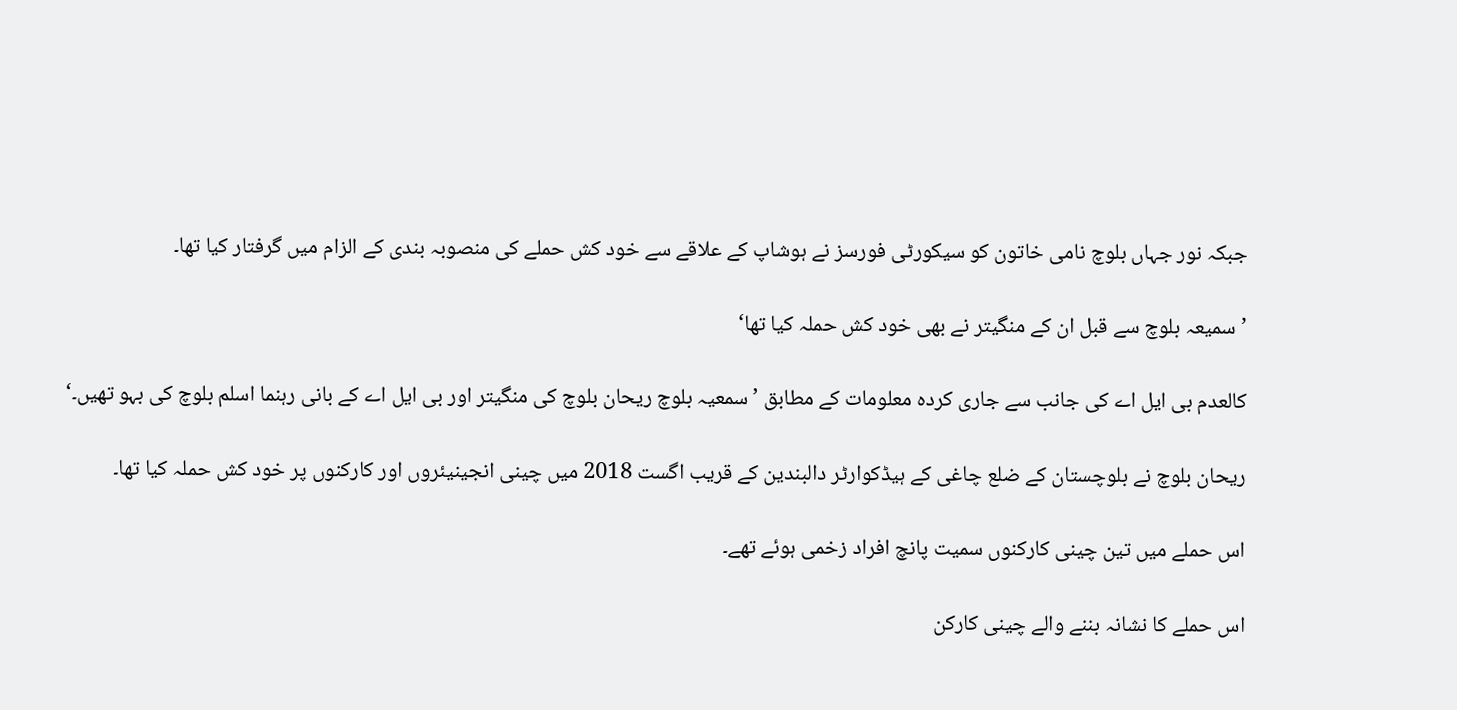جبکہ نور جہاں بلوچ نامی خاتون کو سیکورٹی فورسز نے ہوشاپ کے علاقے سے خود کش حملے کی منصوبہ بندی کے الزام میں گرفتار کیا تھا۔

’سمیعہ بلوچ سے قبل ان کے منگیتر نے بھی خود کش حملہ کیا تھا‘

کالعدم بی ایل اے کی جانب سے جاری کردہ معلومات کے مطابق ’سمعیہ بلوچ ریحان بلوچ کی منگیتر اور بی ایل اے کے بانی رہنما اسلم بلوچ کی بہو تھیں۔‘

ریحان بلوچ نے بلوچستان کے ضلع چاغی کے ہیڈکوارٹر دالبندین کے قریب اگست 2018 میں چینی انجینیئروں اور کارکنوں پر خود کش حملہ کیا تھا۔

اس حملے میں تین چینی کارکنوں سمیت پانچ افراد زخمی ہوئے تھے۔

اس حملے کا نشانہ بننے والے چینی کارکن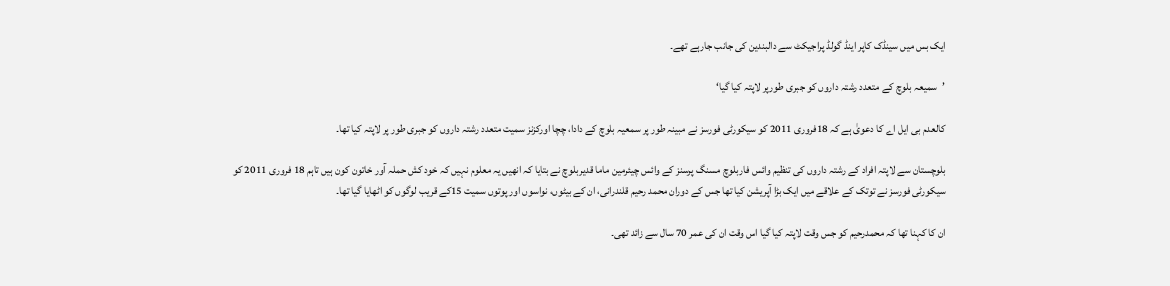ایک بس میں سینڈک کاپر اینڈ گولڈ پراجیکٹ سے دالبندین کی جانب جارہے تھے۔

’سمیعہ بلوچ کے متعدد رشتہ داروں کو جبری طورپر لاپتہ کیا گیا‘

کالعدم بی ایل اے کا دعویٰ ہے کہ 18فروری 2011 کو سیکورٹی فورسز نے مبینہ طور پر سمعیہ بلوچ کے دادا، چچا اورکزنز سمیت متعدد رشتہ داروں کو جبری طور پر لاپتہ کیا تھا۔

بلوچستان سے لاپتہ افراد کے رشتہ داروں کی تنظیم وائس فاربلوچ مسنگ پرسنز کے وائس چیئرمین ماما قدیربلوچ نے بتایا کہ انھیں یہ معلوم نہیں کہ خود کش حملہ آور خاتون کون ہیں تاہم 18 فروری 2011 کو سیکورٹی فورسز نے توتک کے علاقے میں ایک بڑا آپریشن کیا تھا جس کے دوران محمد رحیم قلندرانی، ان کے بیٹوں، نواسوں اور پوتوں سمیت 15کے قریب لوگوں کو اٹھایا گیا تھا۔

ان کا کہنا تھا کہ محمدرحیم کو جس وقت لاپتہ کیا گیا اس وقت ان کی عمر 70 سال سے زائد تھی۔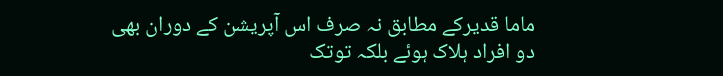ماما قدیرکے مطابق نہ صرف اس آپریشن کے دوران بھی دو افراد ہلاک ہوئے بلکہ توتک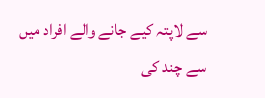سے لاپتہ کیے جانے والے افراد میں سے چند کی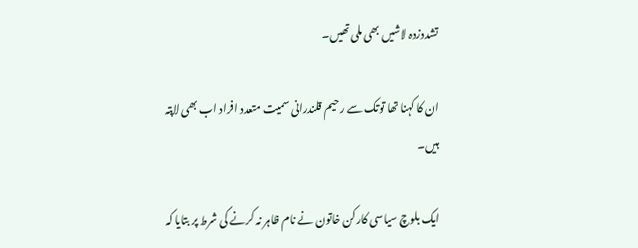تشددزدہ لاشیں بھی ملی تھیں۔

ان کا کہنا تھا توتک سے رحیم قلندرانی سمیت متعدد افراد اب بھی لاپتہ ہیں۔

ایک بلوچ سیاسی کارکن خاتون نے نام ظاہر نہ کرنے کی شرط پر بتایا کہ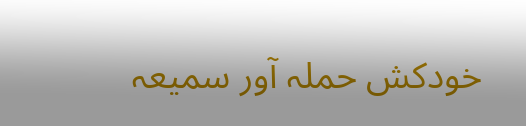خودکش حملہ آور سمیعہ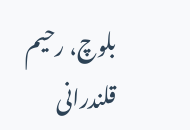بلوچ، رحیم قلندرانی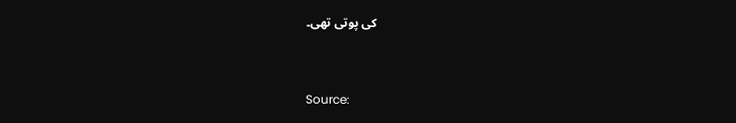کی پوتی تھی۔


Source: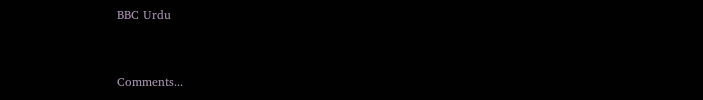BBC Urdu



Comments...